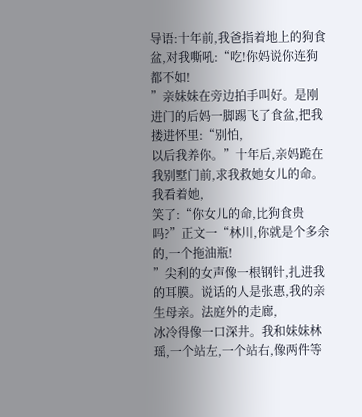导语:十年前,我爸指着地上的狗食盆,对我嘶吼:“吃!你妈说你连狗都不如!
”亲妹妹在旁边拍手叫好。是刚进门的后妈一脚踢飞了食盆,把我搂进怀里:“别怕,
以后我养你。”十年后,亲妈跪在我别墅门前,求我救她女儿的命。我看着她,
笑了:“你女儿的命,比狗食贵吗?”正文一“林川,你就是个多余的,一个拖油瓶!
”尖利的女声像一根钢针,扎进我的耳膜。说话的人是张惠,我的亲生母亲。法庭外的走廊,
冰冷得像一口深井。我和妹妹林瑶,一个站左,一个站右,像两件等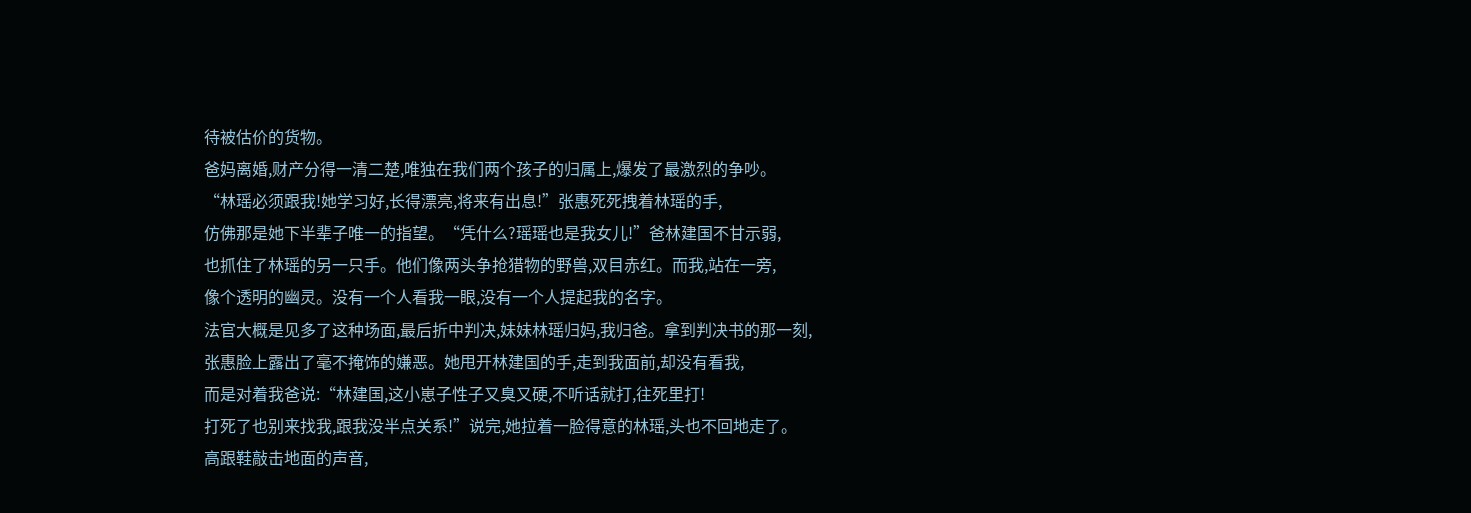待被估价的货物。
爸妈离婚,财产分得一清二楚,唯独在我们两个孩子的归属上,爆发了最激烈的争吵。
“林瑶必须跟我!她学习好,长得漂亮,将来有出息!”张惠死死拽着林瑶的手,
仿佛那是她下半辈子唯一的指望。“凭什么?瑶瑶也是我女儿!”爸林建国不甘示弱,
也抓住了林瑶的另一只手。他们像两头争抢猎物的野兽,双目赤红。而我,站在一旁,
像个透明的幽灵。没有一个人看我一眼,没有一个人提起我的名字。
法官大概是见多了这种场面,最后折中判决,妹妹林瑶归妈,我归爸。拿到判决书的那一刻,
张惠脸上露出了毫不掩饰的嫌恶。她甩开林建国的手,走到我面前,却没有看我,
而是对着我爸说:“林建国,这小崽子性子又臭又硬,不听话就打,往死里打!
打死了也别来找我,跟我没半点关系!”说完,她拉着一脸得意的林瑶,头也不回地走了。
高跟鞋敲击地面的声音,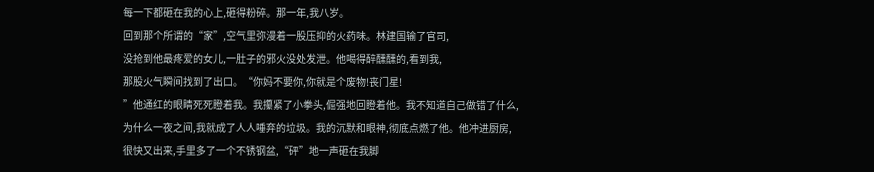每一下都砸在我的心上,砸得粉碎。那一年,我八岁。
回到那个所谓的“家”,空气里弥漫着一股压抑的火药味。林建国输了官司,
没抢到他最疼爱的女儿,一肚子的邪火没处发泄。他喝得醉醺醺的,看到我,
那股火气瞬间找到了出口。“你妈不要你,你就是个废物!丧门星!
”他通红的眼睛死死瞪着我。我攥紧了小拳头,倔强地回瞪着他。我不知道自己做错了什么,
为什么一夜之间,我就成了人人唾弃的垃圾。我的沉默和眼神,彻底点燃了他。他冲进厨房,
很快又出来,手里多了一个不锈钢盆,“砰”地一声砸在我脚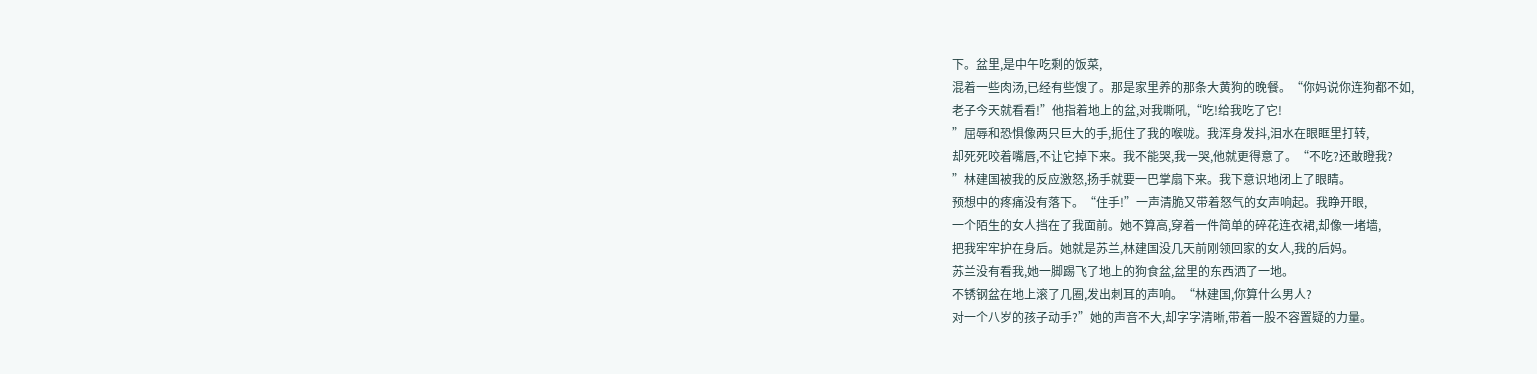下。盆里,是中午吃剩的饭菜,
混着一些肉汤,已经有些馊了。那是家里养的那条大黄狗的晚餐。“你妈说你连狗都不如,
老子今天就看看!”他指着地上的盆,对我嘶吼,“吃!给我吃了它!
”屈辱和恐惧像两只巨大的手,扼住了我的喉咙。我浑身发抖,泪水在眼眶里打转,
却死死咬着嘴唇,不让它掉下来。我不能哭,我一哭,他就更得意了。“不吃?还敢瞪我?
”林建国被我的反应激怒,扬手就要一巴掌扇下来。我下意识地闭上了眼睛。
预想中的疼痛没有落下。“住手!”一声清脆又带着怒气的女声响起。我睁开眼,
一个陌生的女人挡在了我面前。她不算高,穿着一件简单的碎花连衣裙,却像一堵墙,
把我牢牢护在身后。她就是苏兰,林建国没几天前刚领回家的女人,我的后妈。
苏兰没有看我,她一脚踢飞了地上的狗食盆,盆里的东西洒了一地。
不锈钢盆在地上滚了几圈,发出刺耳的声响。“林建国,你算什么男人?
对一个八岁的孩子动手?”她的声音不大,却字字清晰,带着一股不容置疑的力量。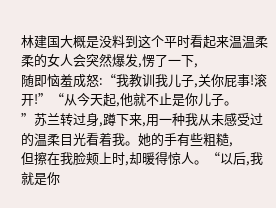林建国大概是没料到这个平时看起来温温柔柔的女人会突然爆发,愣了一下,
随即恼羞成怒:“我教训我儿子,关你屁事!滚开!”“从今天起,他就不止是你儿子。
”苏兰转过身,蹲下来,用一种我从未感受过的温柔目光看着我。她的手有些粗糙,
但擦在我脸颊上时,却暖得惊人。“以后,我就是你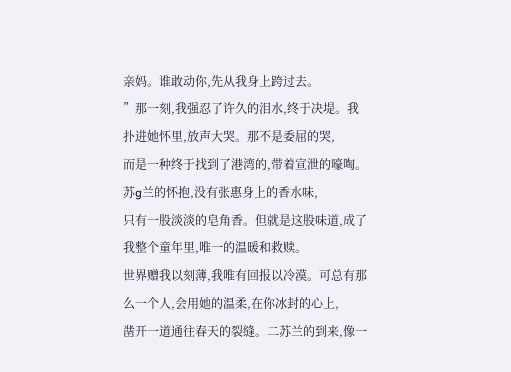亲妈。谁敢动你,先从我身上跨过去。
”那一刻,我强忍了许久的泪水,终于决堤。我扑进她怀里,放声大哭。那不是委屈的哭,
而是一种终于找到了港湾的,带着宣泄的嚎啕。苏g兰的怀抱,没有张惠身上的香水味,
只有一股淡淡的皂角香。但就是这股味道,成了我整个童年里,唯一的温暖和救赎。
世界赠我以刻薄,我唯有回报以冷漠。可总有那么一个人,会用她的温柔,在你冰封的心上,
凿开一道通往春天的裂缝。二苏兰的到来,像一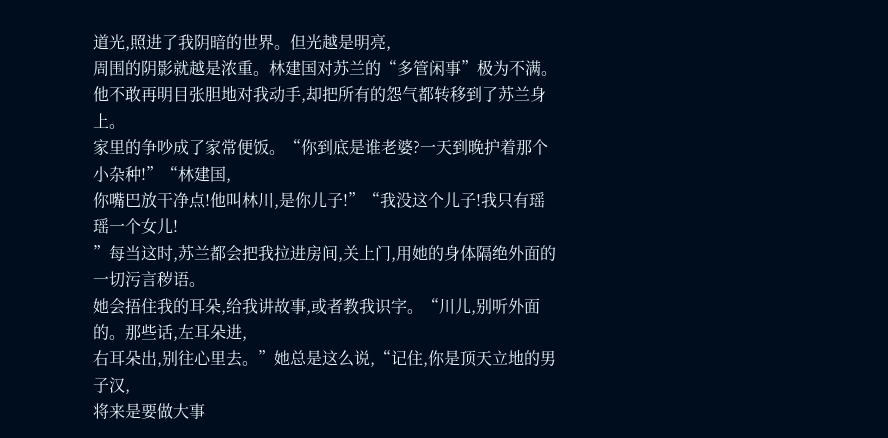道光,照进了我阴暗的世界。但光越是明亮,
周围的阴影就越是浓重。林建国对苏兰的“多管闲事”极为不满。
他不敢再明目张胆地对我动手,却把所有的怨气都转移到了苏兰身上。
家里的争吵成了家常便饭。“你到底是谁老婆?一天到晚护着那个小杂种!”“林建国,
你嘴巴放干净点!他叫林川,是你儿子!”“我没这个儿子!我只有瑶瑶一个女儿!
”每当这时,苏兰都会把我拉进房间,关上门,用她的身体隔绝外面的一切污言秽语。
她会捂住我的耳朵,给我讲故事,或者教我识字。“川儿,别听外面的。那些话,左耳朵进,
右耳朵出,别往心里去。”她总是这么说,“记住,你是顶天立地的男子汉,
将来是要做大事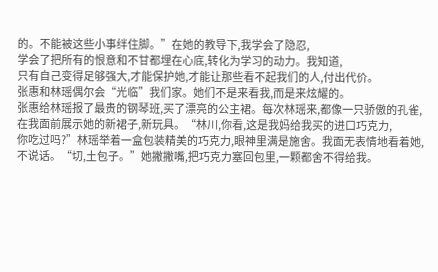的。不能被这些小事绊住脚。”在她的教导下,我学会了隐忍,
学会了把所有的恨意和不甘都埋在心底,转化为学习的动力。我知道,
只有自己变得足够强大,才能保护她,才能让那些看不起我们的人,付出代价。
张惠和林瑶偶尔会“光临”我们家。她们不是来看我,而是来炫耀的。
张惠给林瑶报了最贵的钢琴班,买了漂亮的公主裙。每次林瑶来,都像一只骄傲的孔雀,
在我面前展示她的新裙子,新玩具。“林川,你看,这是我妈给我买的进口巧克力,
你吃过吗?”林瑶举着一盒包装精美的巧克力,眼神里满是施舍。我面无表情地看着她,
不说话。“切,土包子。”她撇撇嘴,把巧克力塞回包里,一颗都舍不得给我。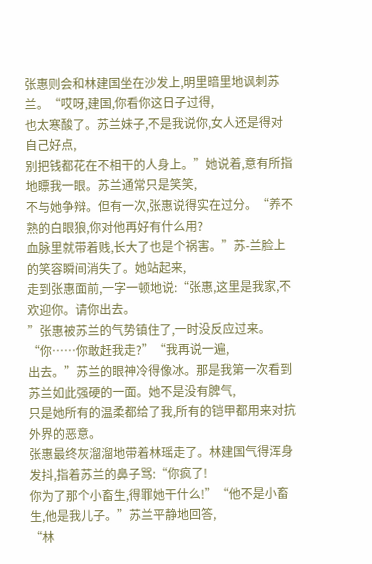张惠则会和林建国坐在沙发上,明里暗里地讽刺苏兰。“哎呀,建国,你看你这日子过得,
也太寒酸了。苏兰妹子,不是我说你,女人还是得对自己好点,
别把钱都花在不相干的人身上。”她说着,意有所指地瞟我一眼。苏兰通常只是笑笑,
不与她争辩。但有一次,张惠说得实在过分。“养不熟的白眼狼,你对他再好有什么用?
血脉里就带着贱,长大了也是个祸害。”苏-兰脸上的笑容瞬间消失了。她站起来,
走到张惠面前,一字一顿地说:“张惠,这里是我家,不欢迎你。请你出去。
”张惠被苏兰的气势镇住了,一时没反应过来。“你……你敢赶我走?”“我再说一遍,
出去。”苏兰的眼神冷得像冰。那是我第一次看到苏兰如此强硬的一面。她不是没有脾气,
只是她所有的温柔都给了我,所有的铠甲都用来对抗外界的恶意。
张惠最终灰溜溜地带着林瑶走了。林建国气得浑身发抖,指着苏兰的鼻子骂:“你疯了!
你为了那个小畜生,得罪她干什么!”“他不是小畜生,他是我儿子。”苏兰平静地回答,
“林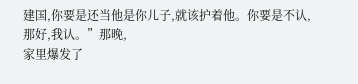建国,你要是还当他是你儿子,就该护着他。你要是不认,那好,我认。”那晚,
家里爆发了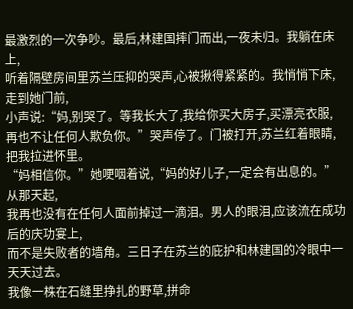最激烈的一次争吵。最后,林建国摔门而出,一夜未归。我躺在床上,
听着隔壁房间里苏兰压抑的哭声,心被揪得紧紧的。我悄悄下床,走到她门前,
小声说:“妈,别哭了。等我长大了,我给你买大房子,买漂亮衣服,
再也不让任何人欺负你。”哭声停了。门被打开,苏兰红着眼睛,把我拉进怀里。
“妈相信你。”她哽咽着说,“妈的好儿子,一定会有出息的。”从那天起,
我再也没有在任何人面前掉过一滴泪。男人的眼泪,应该流在成功后的庆功宴上,
而不是失败者的墙角。三日子在苏兰的庇护和林建国的冷眼中一天天过去。
我像一株在石缝里挣扎的野草,拼命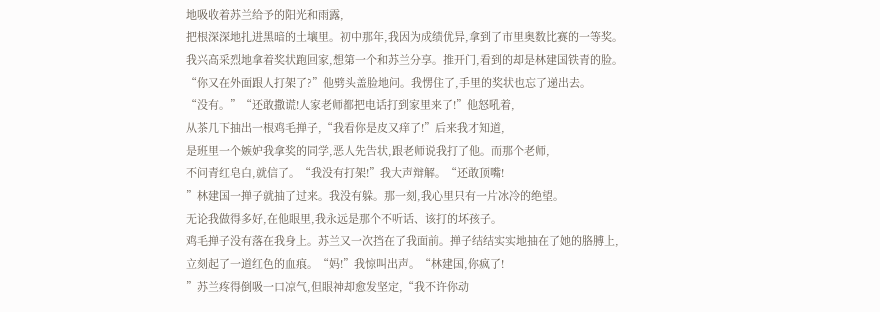地吸收着苏兰给予的阳光和雨露,
把根深深地扎进黑暗的土壤里。初中那年,我因为成绩优异,拿到了市里奥数比赛的一等奖。
我兴高采烈地拿着奖状跑回家,想第一个和苏兰分享。推开门,看到的却是林建国铁青的脸。
“你又在外面跟人打架了?”他劈头盖脸地问。我愣住了,手里的奖状也忘了递出去。
“没有。”“还敢撒谎!人家老师都把电话打到家里来了!”他怒吼着,
从茶几下抽出一根鸡毛掸子,“我看你是皮又痒了!”后来我才知道,
是班里一个嫉妒我拿奖的同学,恶人先告状,跟老师说我打了他。而那个老师,
不问青红皂白,就信了。“我没有打架!”我大声辩解。“还敢顶嘴!
”林建国一掸子就抽了过来。我没有躲。那一刻,我心里只有一片冰冷的绝望。
无论我做得多好,在他眼里,我永远是那个不听话、该打的坏孩子。
鸡毛掸子没有落在我身上。苏兰又一次挡在了我面前。掸子结结实实地抽在了她的胳膊上,
立刻起了一道红色的血痕。“妈!”我惊叫出声。“林建国,你疯了!
”苏兰疼得倒吸一口凉气,但眼神却愈发坚定,“我不许你动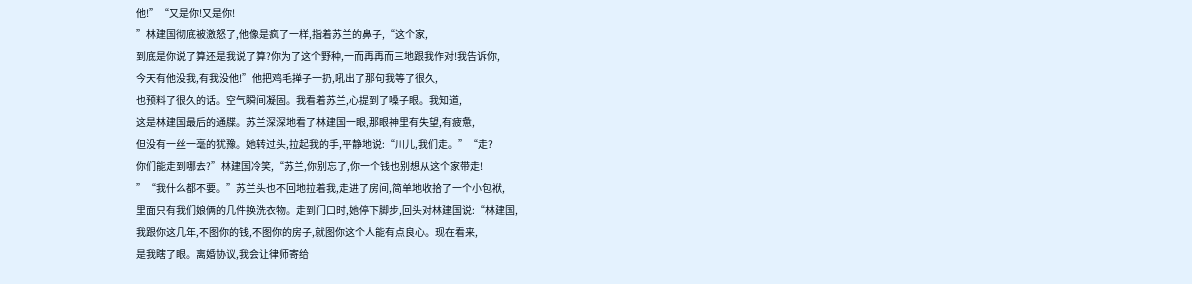他!”“又是你!又是你!
”林建国彻底被激怒了,他像是疯了一样,指着苏兰的鼻子,“这个家,
到底是你说了算还是我说了算?你为了这个野种,一而再再而三地跟我作对!我告诉你,
今天有他没我,有我没他!”他把鸡毛掸子一扔,吼出了那句我等了很久,
也预料了很久的话。空气瞬间凝固。我看着苏兰,心提到了嗓子眼。我知道,
这是林建国最后的通牒。苏兰深深地看了林建国一眼,那眼神里有失望,有疲惫,
但没有一丝一毫的犹豫。她转过头,拉起我的手,平静地说:“川儿,我们走。”“走?
你们能走到哪去?”林建国冷笑,“苏兰,你别忘了,你一个钱也别想从这个家带走!
”“我什么都不要。”苏兰头也不回地拉着我,走进了房间,简单地收拾了一个小包袱,
里面只有我们娘俩的几件换洗衣物。走到门口时,她停下脚步,回头对林建国说:“林建国,
我跟你这几年,不图你的钱,不图你的房子,就图你这个人能有点良心。现在看来,
是我瞎了眼。离婚协议,我会让律师寄给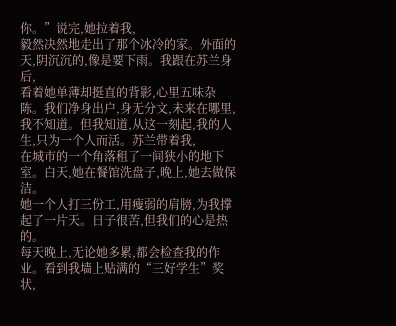你。”说完,她拉着我,
毅然决然地走出了那个冰冷的家。外面的天,阴沉沉的,像是要下雨。我跟在苏兰身后,
看着她单薄却挺直的背影,心里五味杂陈。我们净身出户,身无分文,未来在哪里,
我不知道。但我知道,从这一刻起,我的人生,只为一个人而活。苏兰带着我,
在城市的一个角落租了一间狭小的地下室。白天,她在餐馆洗盘子,晚上,她去做保洁。
她一个人打三份工,用瘦弱的肩膀,为我撑起了一片天。日子很苦,但我们的心是热的。
每天晚上,无论她多累,都会检查我的作业。看到我墙上贴满的“三好学生”奖状,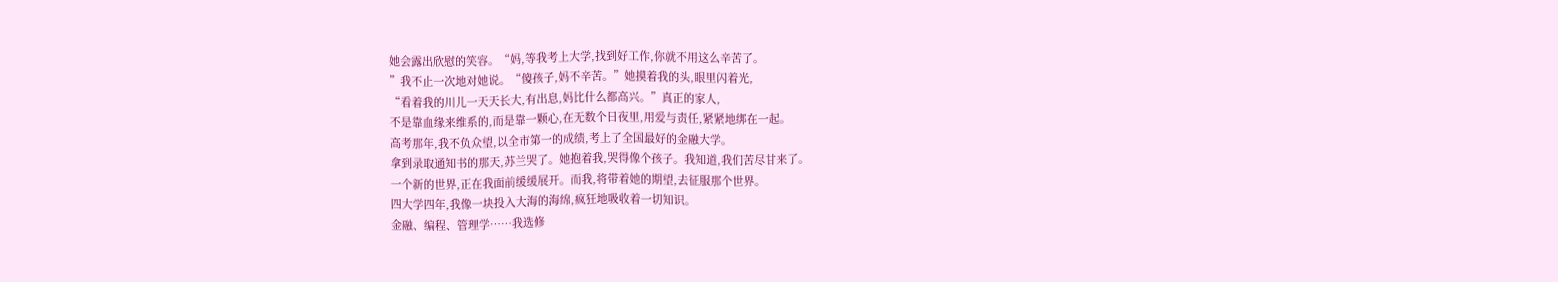她会露出欣慰的笑容。“妈,等我考上大学,找到好工作,你就不用这么辛苦了。
”我不止一次地对她说。“傻孩子,妈不辛苦。”她摸着我的头,眼里闪着光,
“看着我的川儿一天天长大,有出息,妈比什么都高兴。”真正的家人,
不是靠血缘来维系的,而是靠一颗心,在无数个日夜里,用爱与责任,紧紧地绑在一起。
高考那年,我不负众望,以全市第一的成绩,考上了全国最好的金融大学。
拿到录取通知书的那天,苏兰哭了。她抱着我,哭得像个孩子。我知道,我们苦尽甘来了。
一个新的世界,正在我面前缓缓展开。而我,将带着她的期望,去征服那个世界。
四大学四年,我像一块投入大海的海绵,疯狂地吸收着一切知识。
金融、编程、管理学……我选修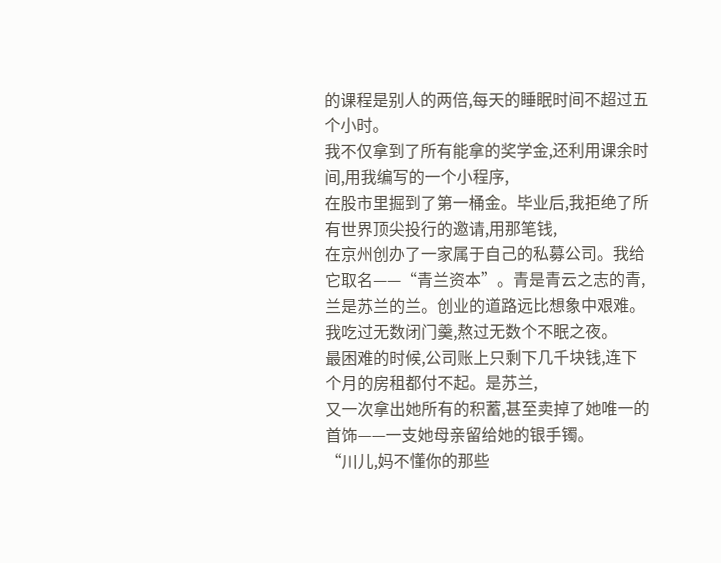的课程是别人的两倍,每天的睡眠时间不超过五个小时。
我不仅拿到了所有能拿的奖学金,还利用课余时间,用我编写的一个小程序,
在股市里掘到了第一桶金。毕业后,我拒绝了所有世界顶尖投行的邀请,用那笔钱,
在京州创办了一家属于自己的私募公司。我给它取名——“青兰资本”。青是青云之志的青,
兰是苏兰的兰。创业的道路远比想象中艰难。我吃过无数闭门羹,熬过无数个不眠之夜。
最困难的时候,公司账上只剩下几千块钱,连下个月的房租都付不起。是苏兰,
又一次拿出她所有的积蓄,甚至卖掉了她唯一的首饰——一支她母亲留给她的银手镯。
“川儿,妈不懂你的那些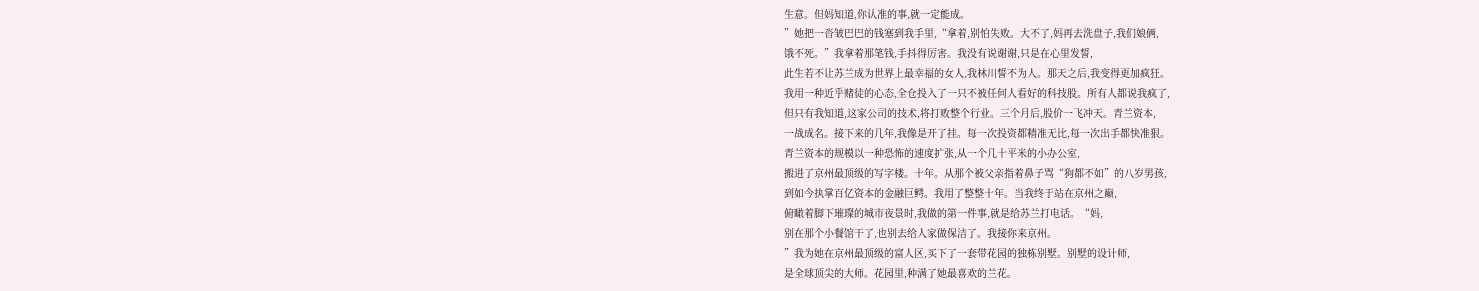生意。但妈知道,你认准的事,就一定能成。
”她把一沓皱巴巴的钱塞到我手里,“拿着,别怕失败。大不了,妈再去洗盘子,我们娘俩,
饿不死。”我拿着那笔钱,手抖得厉害。我没有说谢谢,只是在心里发誓,
此生若不让苏兰成为世界上最幸福的女人,我林川誓不为人。那天之后,我变得更加疯狂。
我用一种近乎赌徒的心态,全仓投入了一只不被任何人看好的科技股。所有人都说我疯了,
但只有我知道,这家公司的技术,将打败整个行业。三个月后,股价一飞冲天。青兰资本,
一战成名。接下来的几年,我像是开了挂。每一次投资都精准无比,每一次出手都快准狠。
青兰资本的规模以一种恐怖的速度扩张,从一个几十平米的小办公室,
搬进了京州最顶级的写字楼。十年。从那个被父亲指着鼻子骂“狗都不如”的八岁男孩,
到如今执掌百亿资本的金融巨鳄。我用了整整十年。当我终于站在京州之巅,
俯瞰着脚下璀璨的城市夜景时,我做的第一件事,就是给苏兰打电话。“妈,
别在那个小餐馆干了,也别去给人家做保洁了。我接你来京州。
”我为她在京州最顶级的富人区,买下了一套带花园的独栋别墅。别墅的设计师,
是全球顶尖的大师。花园里,种满了她最喜欢的兰花。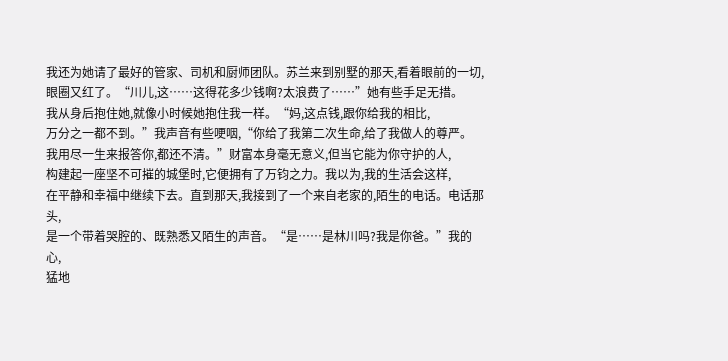我还为她请了最好的管家、司机和厨师团队。苏兰来到别墅的那天,看着眼前的一切,
眼圈又红了。“川儿,这……这得花多少钱啊?太浪费了……”她有些手足无措。
我从身后抱住她,就像小时候她抱住我一样。“妈,这点钱,跟你给我的相比,
万分之一都不到。”我声音有些哽咽,“你给了我第二次生命,给了我做人的尊严。
我用尽一生来报答你,都还不清。”财富本身毫无意义,但当它能为你守护的人,
构建起一座坚不可摧的城堡时,它便拥有了万钧之力。我以为,我的生活会这样,
在平静和幸福中继续下去。直到那天,我接到了一个来自老家的,陌生的电话。电话那头,
是一个带着哭腔的、既熟悉又陌生的声音。“是……是林川吗?我是你爸。”我的心,
猛地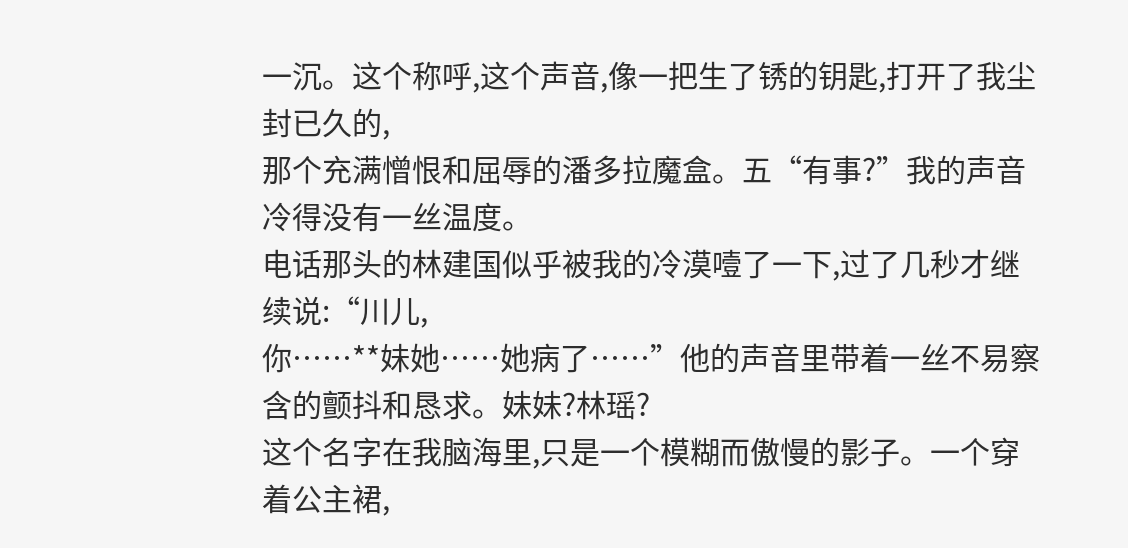一沉。这个称呼,这个声音,像一把生了锈的钥匙,打开了我尘封已久的,
那个充满憎恨和屈辱的潘多拉魔盒。五“有事?”我的声音冷得没有一丝温度。
电话那头的林建国似乎被我的冷漠噎了一下,过了几秒才继续说:“川儿,
你……**妹她……她病了……”他的声音里带着一丝不易察含的颤抖和恳求。妹妹?林瑶?
这个名字在我脑海里,只是一个模糊而傲慢的影子。一个穿着公主裙,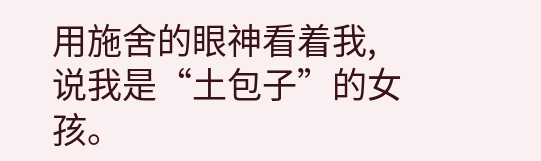用施舍的眼神看着我,
说我是“土包子”的女孩。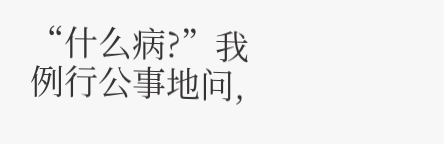“什么病?”我例行公事地问,